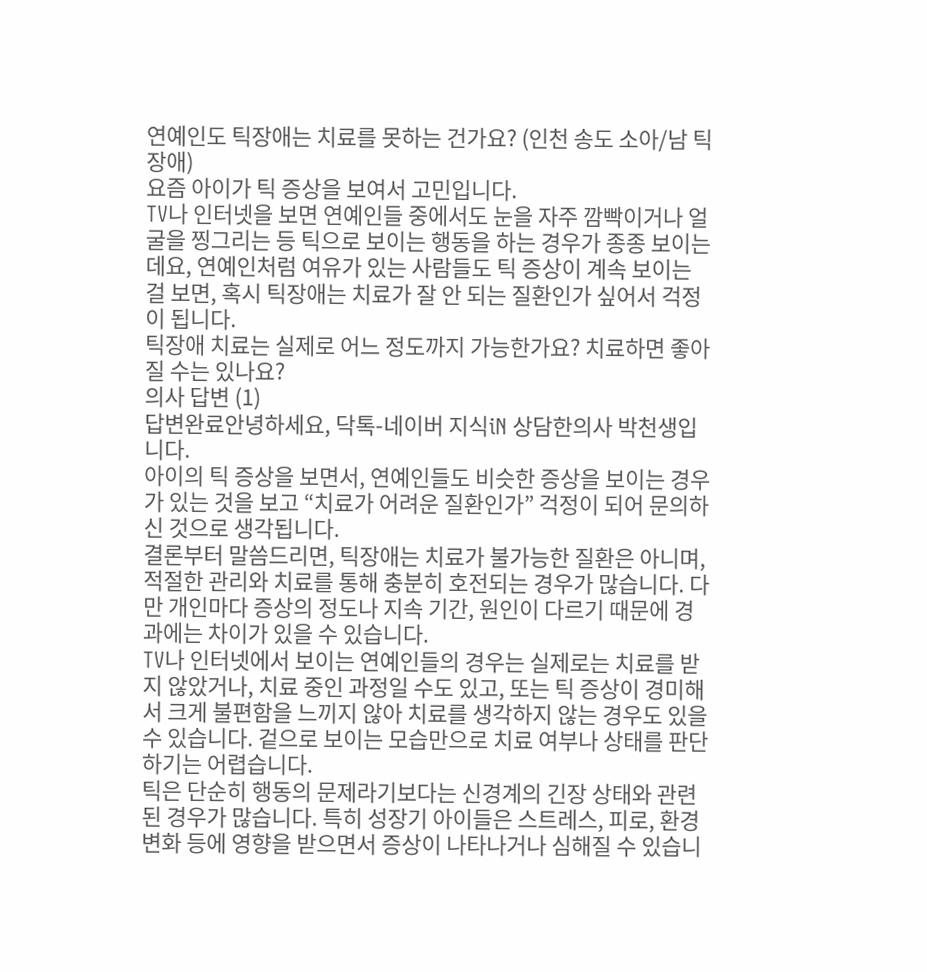연예인도 틱장애는 치료를 못하는 건가요? (인천 송도 소아/남 틱장애)
요즘 아이가 틱 증상을 보여서 고민입니다.
TV나 인터넷을 보면 연예인들 중에서도 눈을 자주 깜빡이거나 얼굴을 찡그리는 등 틱으로 보이는 행동을 하는 경우가 종종 보이는데요, 연예인처럼 여유가 있는 사람들도 틱 증상이 계속 보이는 걸 보면, 혹시 틱장애는 치료가 잘 안 되는 질환인가 싶어서 걱정이 됩니다.
틱장애 치료는 실제로 어느 정도까지 가능한가요? 치료하면 좋아질 수는 있나요?
의사 답변 (1)
답변완료안녕하세요, 닥톡-네이버 지식iN 상담한의사 박천생입니다.
아이의 틱 증상을 보면서, 연예인들도 비슷한 증상을 보이는 경우가 있는 것을 보고 “치료가 어려운 질환인가” 걱정이 되어 문의하신 것으로 생각됩니다.
결론부터 말씀드리면, 틱장애는 치료가 불가능한 질환은 아니며, 적절한 관리와 치료를 통해 충분히 호전되는 경우가 많습니다. 다만 개인마다 증상의 정도나 지속 기간, 원인이 다르기 때문에 경과에는 차이가 있을 수 있습니다.
TV나 인터넷에서 보이는 연예인들의 경우는 실제로는 치료를 받지 않았거나, 치료 중인 과정일 수도 있고, 또는 틱 증상이 경미해서 크게 불편함을 느끼지 않아 치료를 생각하지 않는 경우도 있을 수 있습니다. 겉으로 보이는 모습만으로 치료 여부나 상태를 판단하기는 어렵습니다.
틱은 단순히 행동의 문제라기보다는 신경계의 긴장 상태와 관련된 경우가 많습니다. 특히 성장기 아이들은 스트레스, 피로, 환경 변화 등에 영향을 받으면서 증상이 나타나거나 심해질 수 있습니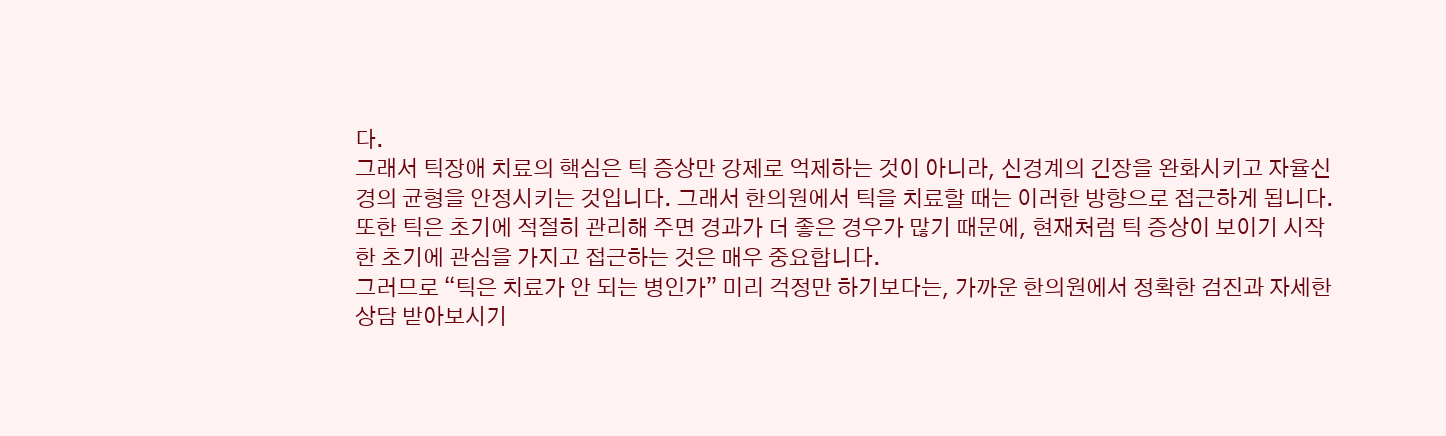다.
그래서 틱장애 치료의 핵심은 틱 증상만 강제로 억제하는 것이 아니라, 신경계의 긴장을 완화시키고 자율신경의 균형을 안정시키는 것입니다. 그래서 한의원에서 틱을 치료할 때는 이러한 방향으로 접근하게 됩니다.
또한 틱은 초기에 적절히 관리해 주면 경과가 더 좋은 경우가 많기 때문에, 현재처럼 틱 증상이 보이기 시작한 초기에 관심을 가지고 접근하는 것은 매우 중요합니다.
그러므로 “틱은 치료가 안 되는 병인가” 미리 걱정만 하기보다는, 가까운 한의원에서 정확한 검진과 자세한 상담 받아보시기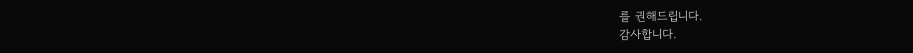를 권해드립니다.
감사합니다.